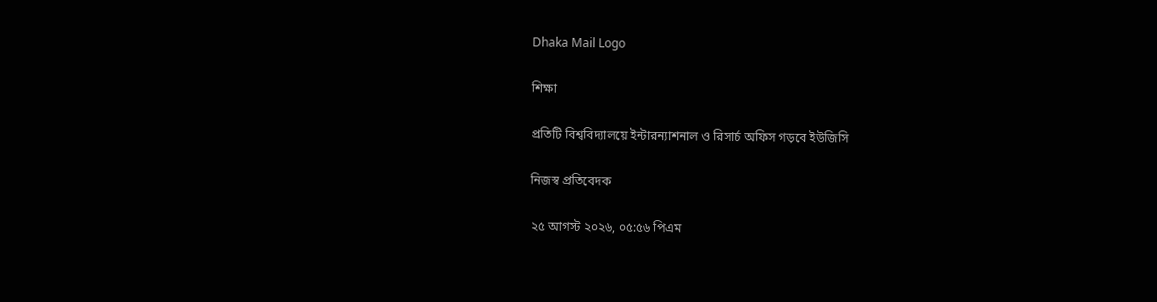Dhaka Mail Logo

শিক্ষা

প্রতিটি বিশ্ববিদ্যালয়ে ইন্টারন্যাশনাল ও রিসার্চ অফিস গড়বে ইউজিসি

নিজস্ব প্রতিবেদক

২৫ আগস্ট ২০২৬, ০৫:৫৬ পিএম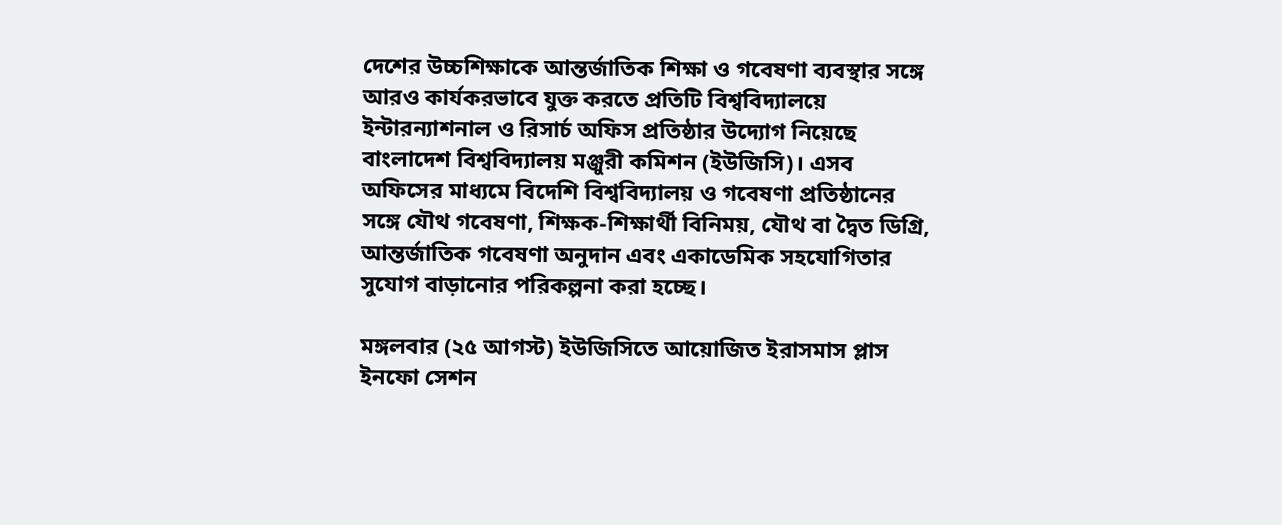দেশের উচ্চশিক্ষাকে আন্তর্জাতিক শিক্ষা ও গবেষণা ব্যবস্থার সঙ্গে আরও কার্যকরভাবে যুক্ত করতে প্রতিটি বিশ্ববিদ্যালয়ে ইন্টারন্যাশনাল ও রিসার্চ অফিস প্রতিষ্ঠার উদ্যোগ নিয়েছে বাংলাদেশ বিশ্ববিদ্যালয় মঞ্জুরী কমিশন (ইউজিসি)। এসব অফিসের মাধ্যমে বিদেশি বিশ্ববিদ্যালয় ও গবেষণা প্রতিষ্ঠানের সঙ্গে যৌথ গবেষণা, শিক্ষক-শিক্ষার্থী বিনিময়, যৌথ বা দ্বৈত ডিগ্রি, আন্তর্জাতিক গবেষণা অনুদান এবং একাডেমিক সহযোগিতার সুযোগ বাড়ানোর পরিকল্পনা করা হচ্ছে।

মঙ্গলবার (২৫ আগস্ট) ইউজিসিতে আয়োজিত ইরাসমাস প্লাস ইনফো সেশন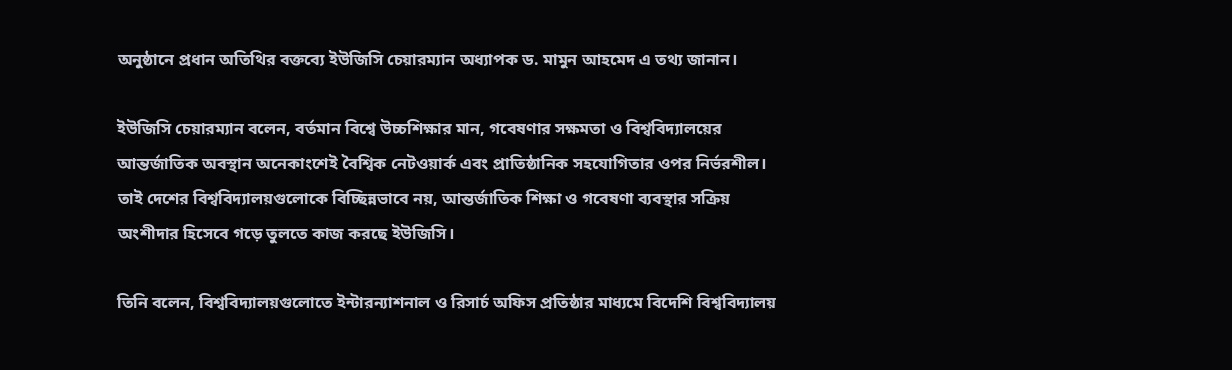অনুষ্ঠানে প্রধান অতিথির বক্তব্যে ইউজিসি চেয়ারম্যান অধ্যাপক ড. মামুন আহমেদ এ তথ্য জানান।

ইউজিসি চেয়ারম্যান বলেন, বর্তমান বিশ্বে উচ্চশিক্ষার মান, গবেষণার সক্ষমতা ও বিশ্ববিদ্যালয়ের আন্তর্জাতিক অবস্থান অনেকাংশেই বৈশ্বিক নেটওয়ার্ক এবং প্রাতিষ্ঠানিক সহযোগিতার ওপর নির্ভরশীল। তাই দেশের বিশ্ববিদ্যালয়গুলোকে বিচ্ছিন্নভাবে নয়, আন্তর্জাতিক শিক্ষা ও গবেষণা ব্যবস্থার সক্রিয় অংশীদার হিসেবে গড়ে তুলতে কাজ করছে ইউজিসি।

তিনি বলেন, বিশ্ববিদ্যালয়গুলোতে ইন্টারন্যাশনাল ও রিসার্চ অফিস প্রতিষ্ঠার মাধ্যমে বিদেশি বিশ্ববিদ্যালয়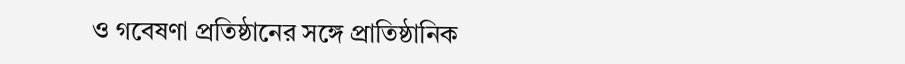ও গবেষণা প্রতিষ্ঠানের সঙ্গে প্রাতিষ্ঠানিক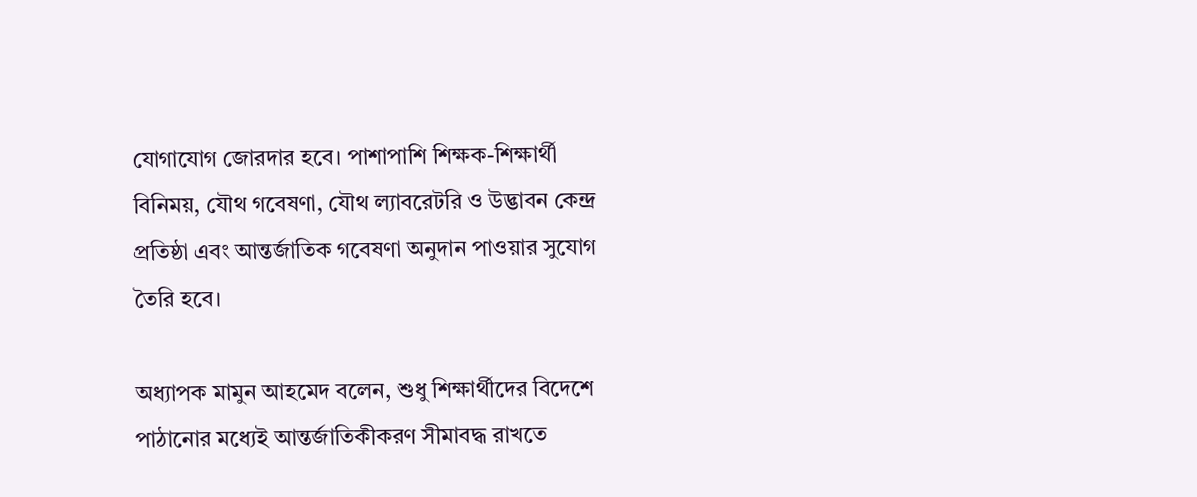যোগাযোগ জোরদার হবে। পাশাপাশি শিক্ষক-শিক্ষার্থী বিনিময়, যৌথ গবেষণা, যৌথ ল্যাবরেটরি ও উদ্ভাবন কেন্দ্র প্রতিষ্ঠা এবং আন্তর্জাতিক গবেষণা অনুদান পাওয়ার সুযোগ তৈরি হবে।

অধ্যাপক মামুন আহমেদ বলেন, শুধু শিক্ষার্থীদের বিদেশে পাঠানোর মধ্যেই আন্তর্জাতিকীকরণ সীমাবদ্ধ রাখতে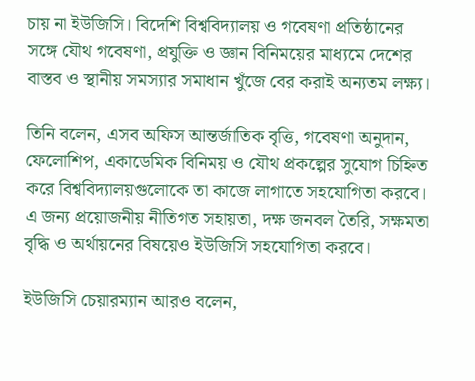চায় না ইউজিসি। বিদেশি বিশ্ববিদ্যালয় ও গবেষণা প্রতিষ্ঠানের সঙ্গে যৌথ গবেষণা, প্রযুক্তি ও জ্ঞান বিনিময়ের মাধ্যমে দেশের বাস্তব ও স্থানীয় সমস্যার সমাধান খুঁজে বের করাই অন্যতম লক্ষ্য।

তিনি বলেন, এসব অফিস আন্তর্জাতিক বৃত্তি, গবেষণা অনুদান, ফেলোশিপ, একাডেমিক বিনিময় ও যৌথ প্রকল্পের সুযোগ চিহ্নিত করে বিশ্ববিদ্যালয়গুলোকে তা কাজে লাগাতে সহযোগিতা করবে। এ জন্য প্রয়োজনীয় নীতিগত সহায়তা, দক্ষ জনবল তৈরি, সক্ষমতা বৃদ্ধি ও অর্থায়নের বিষয়েও ইউজিসি সহযোগিতা করবে।

ইউজিসি চেয়ারম্যান আরও বলেন,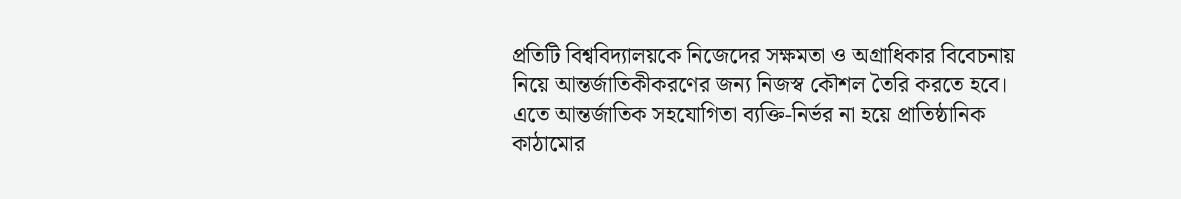প্রতিটি বিশ্ববিদ্যালয়কে নিজেদের সক্ষমতা ও অগ্রাধিকার বিবেচনায় নিয়ে আন্তর্জাতিকীকরণের জন্য নিজস্ব কৌশল তৈরি করতে হবে। এতে আন্তর্জাতিক সহযোগিতা ব্যক্তি-নির্ভর না হয়ে প্রাতিষ্ঠানিক কাঠামোর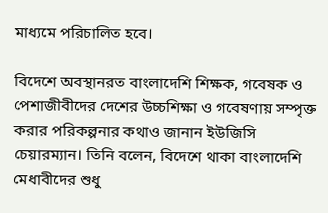মাধ্যমে পরিচালিত হবে।

বিদেশে অবস্থানরত বাংলাদেশি শিক্ষক, গবেষক ও পেশাজীবীদের দেশের উচ্চশিক্ষা ও গবেষণায় সম্পৃক্ত করার পরিকল্পনার কথাও জানান ইউজিসি চেয়ারম্যান। তিনি বলেন, বিদেশে থাকা বাংলাদেশি মেধাবীদের শুধু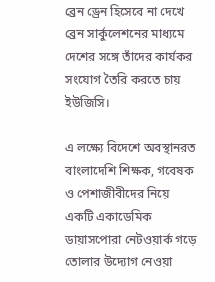ব্রেন ড্রেন হিসেবে না দেখে ব্রেন সার্কুলেশনের মাধ্যমে দেশের সঙ্গে তাঁদের কার্যকর সংযোগ তৈরি করতে চায় ইউজিসি।

এ লক্ষ্যে বিদেশে অবস্থানরত বাংলাদেশি শিক্ষক, গবেষক ও পেশাজীবীদের নিয়ে একটি একাডেমিক ডায়াসপোরা নেটওয়ার্ক গড়ে তোলার উদ্যোগ নেওয়া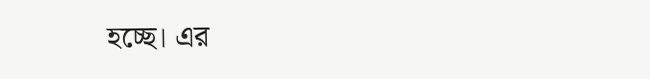হচ্ছে। এর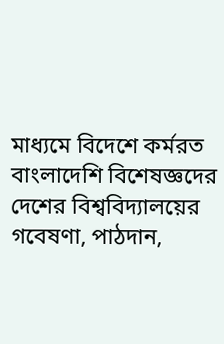মাধ্যমে বিদেশে কর্মরত বাংলাদেশি বিশেষজ্ঞদের দেশের বিশ্ববিদ্যালয়ের গবেষণা, পাঠদান,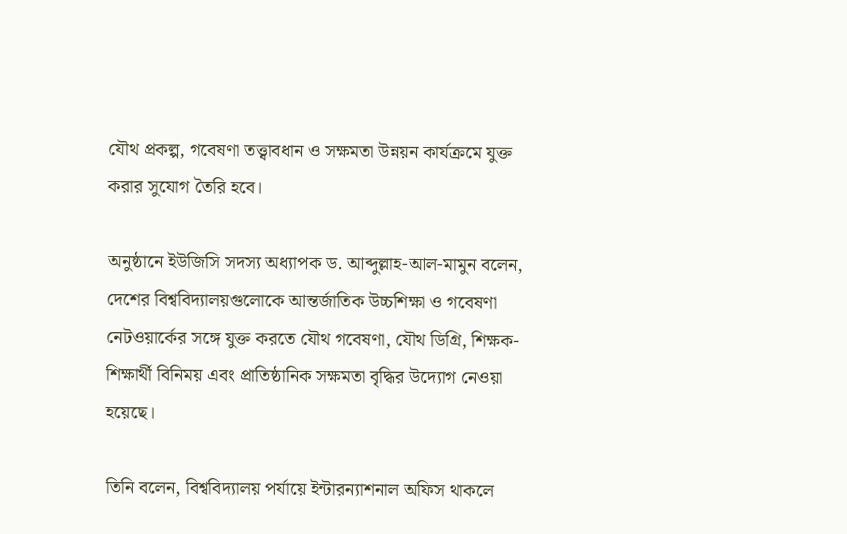যৌথ প্রকল্প, গবেষণা তত্ত্বাবধান ও সক্ষমতা উন্নয়ন কার্যক্রমে যুক্ত করার সুযোগ তৈরি হবে।

অনুষ্ঠানে ইউজিসি সদস্য অধ্যাপক ড. আব্দুল্লাহ-আল-মামুন বলেন, দেশের বিশ্ববিদ্যালয়গুলোকে আন্তর্জাতিক উচ্চশিক্ষা ও গবেষণা নেটওয়ার্কের সঙ্গে যুক্ত করতে যৌথ গবেষণা, যৌথ ডিগ্রি, শিক্ষক-শিক্ষার্থী বিনিময় এবং প্রাতিষ্ঠানিক সক্ষমতা বৃদ্ধির উদ্যোগ নেওয়া হয়েছে।

তিনি বলেন, বিশ্ববিদ্যালয় পর্যায়ে ইন্টারন্যাশনাল অফিস থাকলে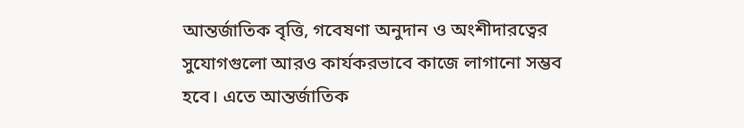আন্তর্জাতিক বৃত্তি, গবেষণা অনুদান ও অংশীদারত্বের সুযোগগুলো আরও কার্যকরভাবে কাজে লাগানো সম্ভব হবে। এতে আন্তর্জাতিক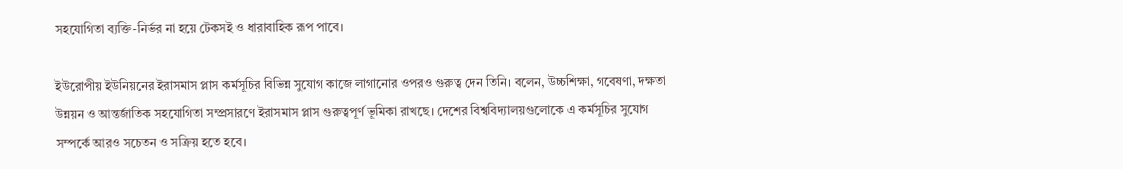সহযোগিতা ব্যক্তি-নির্ভর না হয়ে টেকসই ও ধারাবাহিক রূপ পাবে।

ইউরোপীয় ইউনিয়নের ইরাসমাস প্লাস কর্মসূচির বিভিন্ন সুযোগ কাজে লাগানোর ওপরও গুরুত্ব দেন তিনি। বলেন, উচ্চশিক্ষা, গবেষণা, দক্ষতা উন্নয়ন ও আন্তর্জাতিক সহযোগিতা সম্প্রসারণে ইরাসমাস প্লাস গুরুত্বপূর্ণ ভূমিকা রাখছে। দেশের বিশ্ববিদ্যালয়গুলোকে এ কর্মসূচির সুযোগ সম্পর্কে আরও সচেতন ও সক্রিয় হতে হবে।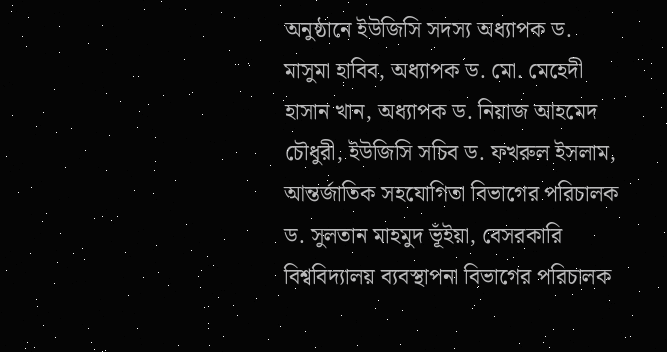অনুষ্ঠানে ইউজিসি সদস্য অধ্যাপক ড. মাসুমা হাবিব, অধ্যাপক ড. মো. মেহেদী হাসান খান, অধ্যাপক ড. নিয়াজ আহমেদ চৌধুরী, ইউজিসি সচিব ড. ফখরুল ইসলাম, আন্তর্জাতিক সহযোগিতা বিভাগের পরিচালক ড. সুলতান মাহমুদ ভূঁইয়া, বেসরকারি বিশ্ববিদ্যালয় ব্যবস্থাপনা বিভাগের পরিচালক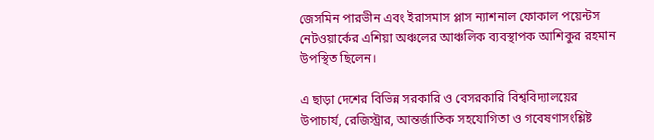জেসমিন পারভীন এবং ইরাসমাস প্লাস ন্যাশনাল ফোকাল পয়েন্টস নেটওয়ার্কের এশিয়া অঞ্চলের আঞ্চলিক ব্যবস্থাপক আশিকুর রহমান উপস্থিত ছিলেন।

এ ছাড়া দেশের বিভিন্ন সরকারি ও বেসরকারি বিশ্ববিদ্যালয়ের উপাচার্য, রেজিস্ট্রার, আন্তর্জাতিক সহযোগিতা ও গবেষণাসংশ্লিষ্ট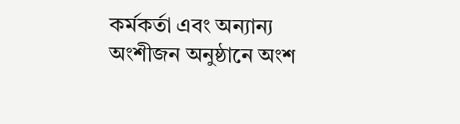কর্মকর্তা এবং অন্যান্য অংশীজন অনুষ্ঠানে অংশ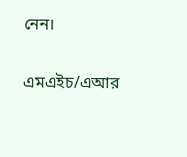নেন।

এমএইচ/এআর